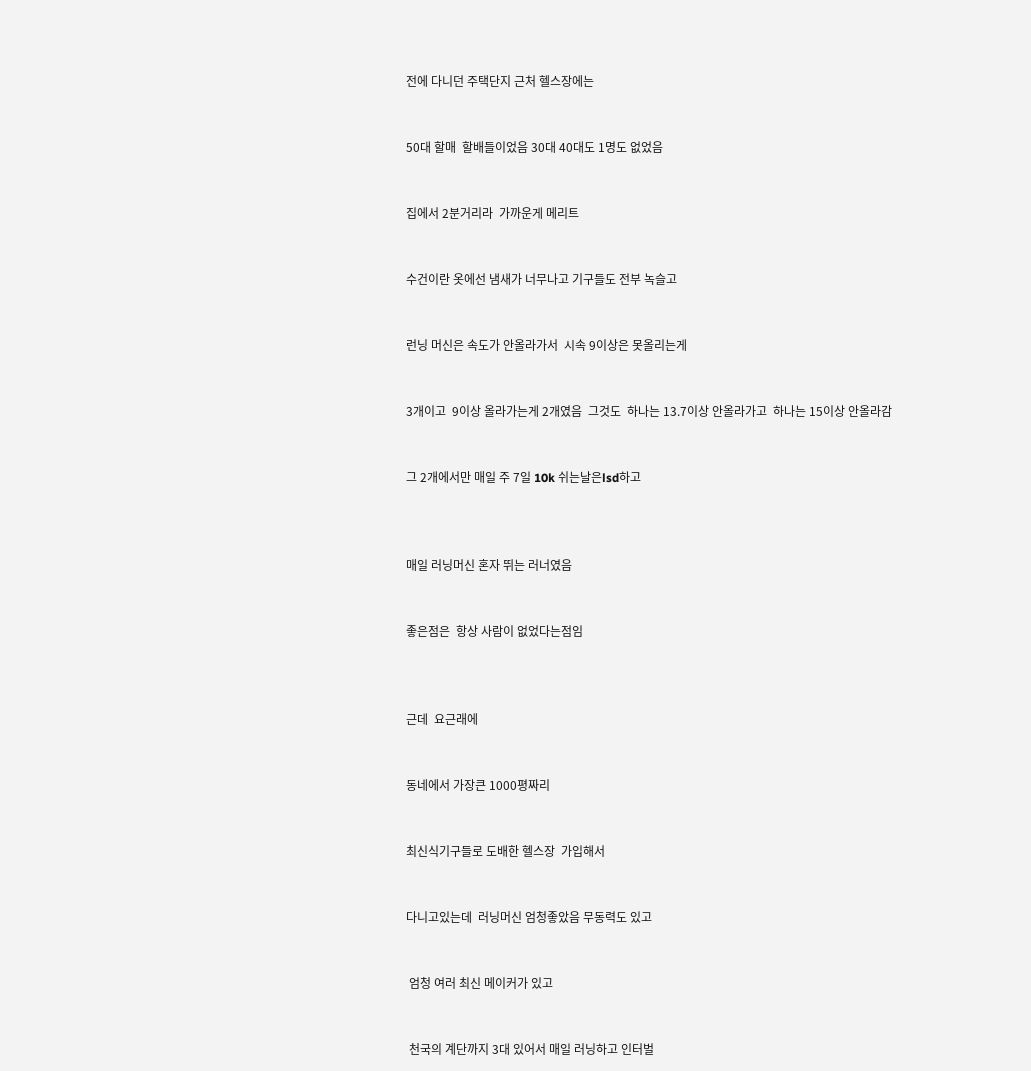전에 다니던 주택단지 근처 헬스장에는


50대 할매  할배들이었음 30대 40대도 1명도 없었음


집에서 2분거리라  가까운게 메리트


수건이란 옷에선 냄새가 너무나고 기구들도 전부 녹슬고


런닝 머신은 속도가 안올라가서  시속 9이상은 못올리는게


3개이고  9이상 올라가는게 2개였음  그것도  하나는 13.7이상 안올라가고  하나는 15이상 안올라감


그 2개에서만 매일 주 7일 10k 쉬는날은lsd하고



매일 러닝머신 혼자 뛰는 러너였음


좋은점은  항상 사람이 없었다는점임



근데  요근래에


동네에서 가장큰 1000평짜리


최신식기구들로 도배한 헬스장  가입해서


다니고있는데  러닝머신 엄청좋았음 무동력도 있고


 엄청 여러 최신 메이커가 있고


 천국의 계단까지 3대 있어서 매일 러닝하고 인터벌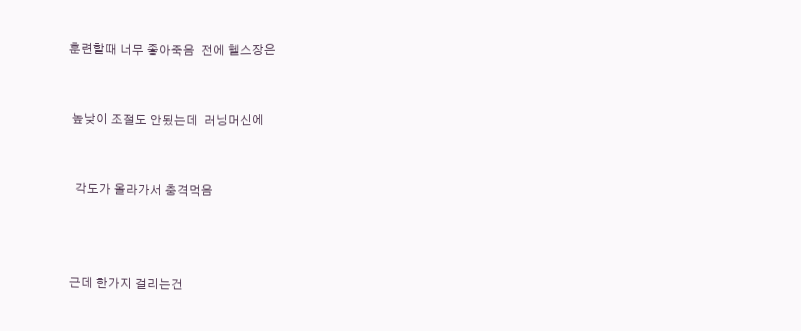훈련할때 너무 좋아죽음  전에 헬스장은


 높낮이 조절도 안됬는데  러닝머신에


  각도가 올라가서 충격먹음



근데 한가지 걸리는건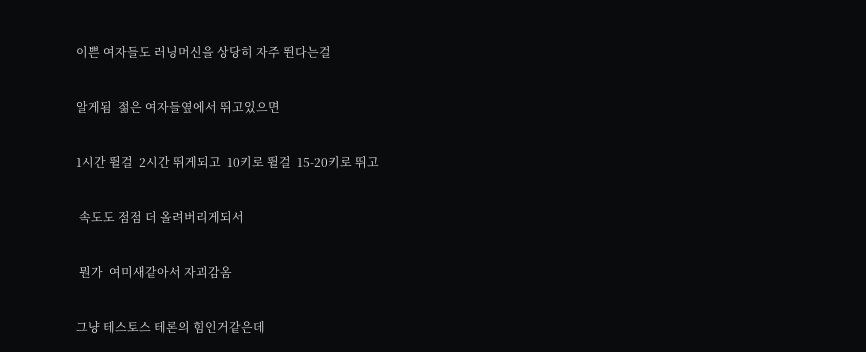이쁜 여자들도 러닝머신을 상당히 자주 뛴다는걸


알게됨  젊은 여자들옆에서 뛰고있으면


1시간 뛸걸  2시간 뛰게되고  10키로 뛸걸  15-20키로 뛰고


 속도도 점점 더 올려버리게되서


 뭔가  여미새같아서 자괴감옴


그냥 테스토스 테론의 힘인거같은데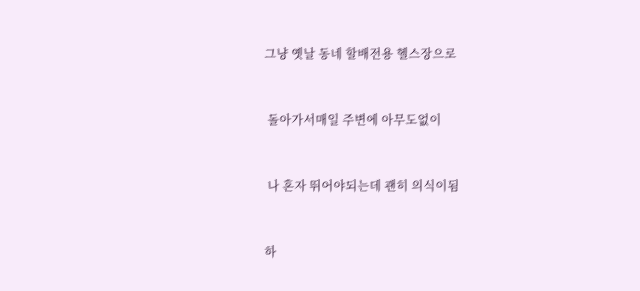그냥 옛날 동네 할배전용 헬스장으로


 돌아가서매일 주변에 아무도없이


 나 혼자 뛰어야되는데 괜히 의식이됨


하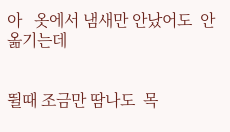아   옷에서 냄새만 안났어도  안옮기는데


뛸때 조금만 땀나도  목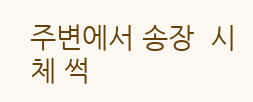주변에서 송장  시체 썩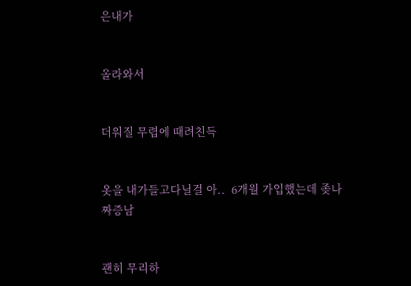은내가


올라와서


더워질 무렵에 때려친득


옷을 내가들고다닐걸 아..  6개월 가입했는데 좆나짜증남


괜히 무리하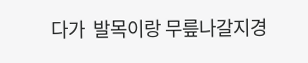다가  발목이랑 무릎나갈지경